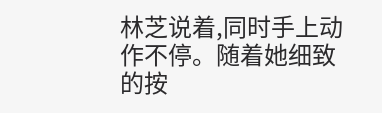林芝说着,同时手上动作不停。随着她细致的按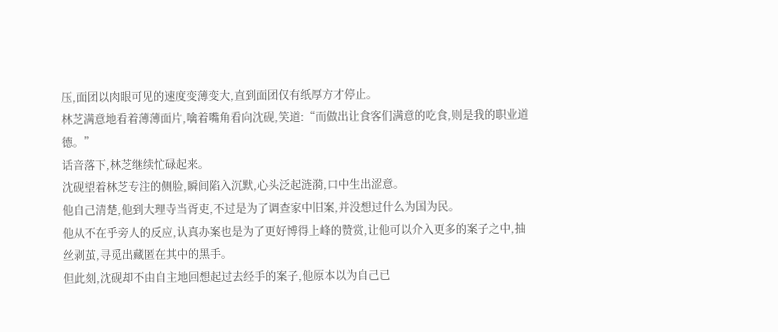压,面团以肉眼可见的速度变薄变大,直到面团仅有纸厚方才停止。
林芝满意地看着薄薄面片,噙着嘴角看向沈砚,笑道:“而做出让食客们满意的吃食,则是我的职业道德。”
话音落下,林芝继续忙碌起来。
沈砚望着林芝专注的侧脸,瞬间陷入沉默,心头泛起涟漪,口中生出涩意。
他自己清楚,他到大理寺当胥吏,不过是为了调查家中旧案,并没想过什么为国为民。
他从不在乎旁人的反应,认真办案也是为了更好博得上峰的赞赏,让他可以介入更多的案子之中,抽丝剥茧,寻觅出藏匿在其中的黑手。
但此刻,沈砚却不由自主地回想起过去经手的案子,他原本以为自己已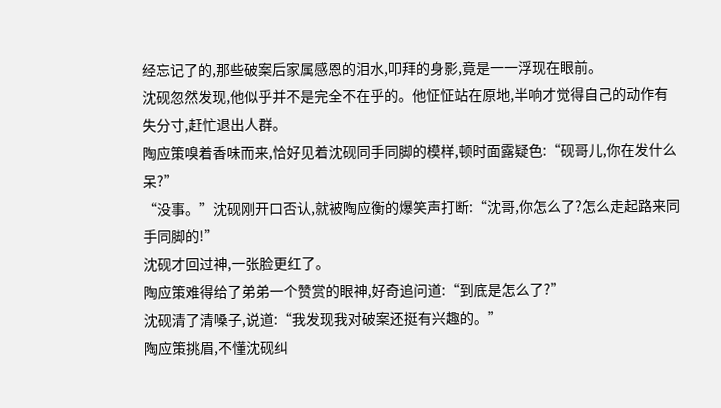经忘记了的,那些破案后家属感恩的泪水,叩拜的身影,竟是一一浮现在眼前。
沈砚忽然发现,他似乎并不是完全不在乎的。他怔怔站在原地,半响才觉得自己的动作有失分寸,赶忙退出人群。
陶应策嗅着香味而来,恰好见着沈砚同手同脚的模样,顿时面露疑色:“砚哥儿,你在发什么呆?”
“没事。”沈砚刚开口否认,就被陶应衡的爆笑声打断:“沈哥,你怎么了?怎么走起路来同手同脚的!”
沈砚才回过神,一张脸更红了。
陶应策难得给了弟弟一个赞赏的眼神,好奇追问道:“到底是怎么了?”
沈砚清了清嗓子,说道:“我发现我对破案还挺有兴趣的。”
陶应策挑眉,不懂沈砚纠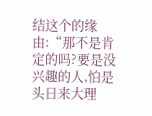结这个的缘由:“那不是肯定的吗?要是没兴趣的人,怕是头日来大理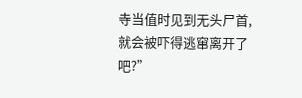寺当值时见到无头尸首,就会被吓得逃窜离开了吧?”